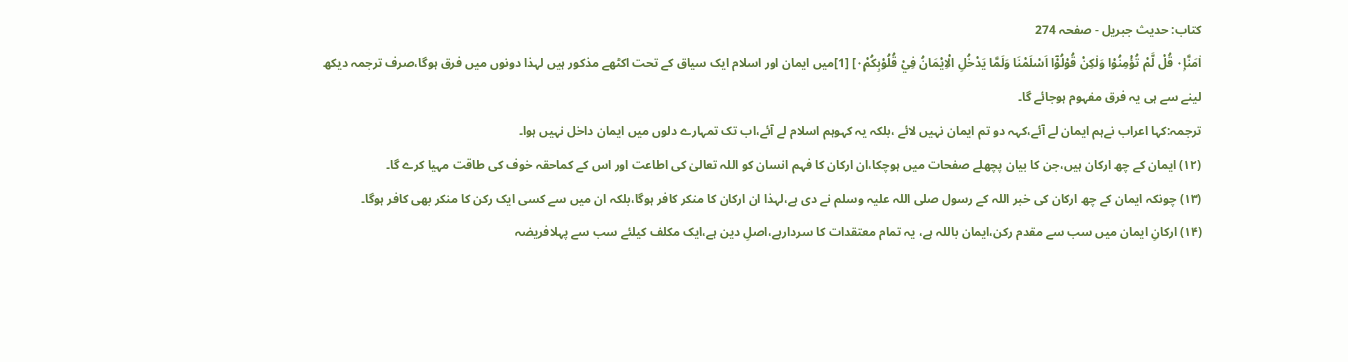کتاب: حدیث جبریل - صفحہ 274
اٰمَنَّا۰ۭ قُلْ لَّمْ تُؤْمِنُوْا وَلٰكِنْ قُوْلُوْٓا اَسْلَمْنَا وَلَمَّا يَدْخُلِ الْاِيْمَانُ فِيْ قُلُوْبِكُمْ۰ۭ] [1]میں ایمان اور اسلام ایک سیاق کے تحت اکٹھے مذکور ہیں لہذا دونوں میں فرق ہوگا،صرف ترجمہ دیکھ لینے سے ہی یہ فرق مفہوم ہوجائے گا۔
ترجمہ:کہا اعراب نےہم ایمان لے آئے،کہہ دو تم ایمان نہیں لائے ،بلکہ یہ کہوہم اسلام لے آئے،اب تک تمہارے دلوں میں ایمان داخل نہیں ہوا۔
(۱۲) ایمان کے چھ ارکان ہیں،جن کا بیان پچھلے صفحات میں ہوچکا،ان ارکان کا فہم انسان کو اللہ تعالیٰ کی اطاعت اور اس کے کماحقہ خوف کی طاقت مہیا کرے گا۔
(۱۳) چونکہ ایمان کے چھ ارکان کی خبر اللہ کے رسول صلی اللہ علیہ وسلم نے دی ہے،لہذا ان ارکان کا منکر کافر ہوگا،بلکہ ان میں سے کسی ایک رکن کا منکر بھی کافر ہوگا۔
(۱۴) ارکانِ ایمان میں سب سے مقدم رکن،ایمان باللہ ہے، یہ تمام معتقدات کا سردارہے،اصلِ دین ہے،ایک مکلف کیلئے سب سے پہلافریضہ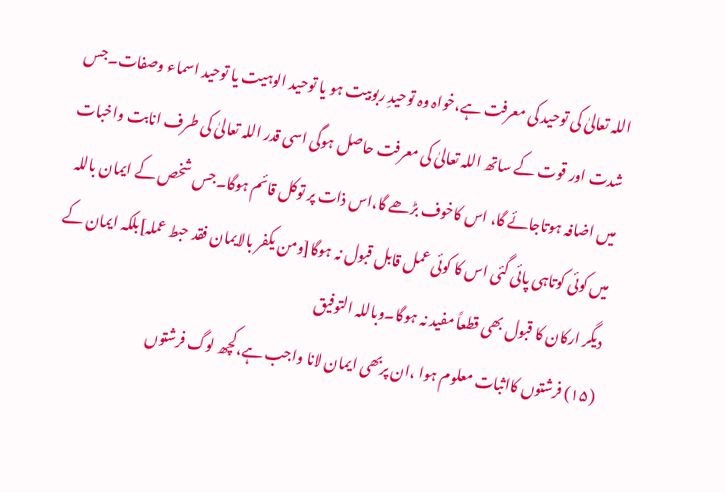اللہ تعالیٰ کی توحید کی معرفت ہے،خواہ وہ توحیدِ ربوبیت ہو یا توحید الوہیت یا توحید اسماء وصفات۔جس شدت اور قوت کے ساتھ اللہ تعالیٰ کی معرفت حاصل ہوگی اسی قدر اللہ تعالیٰ کی طرف انابت واخبات میں اضافہ ہوتاجائے گا، اس کاخوف بڑھے گا،اس ذات پر توکل قائم ہوگا۔جس شخص کے ایمان باللہ میں کوئی کوتاہی پائی گئی اس کا کوئی عمل قابل قبول نہ ہوگا[ومن یکفر بالایمان فقد حبط عملہ]بلکہ ایمان کے دیگر ارکان کا قبول بھی قطعاً مفید نہ ہوگا۔وباللہ التوفیق
(۱۵) فرشتوں کااثبات معلوم ہوا ،ان پربھی ایمان لانا واجب ہے،کچھ لوگ فرشتوں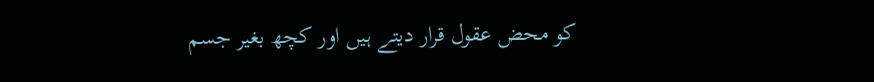کو محض عقول قرار دیتے ہیں اور کچھ بغیر جسم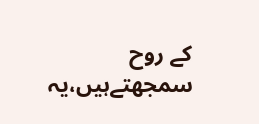کے روح سمجھتےہیں،یہ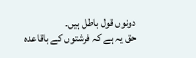دونوں قول باطل ہیں۔
حق یہ ہے کہ فرشتوں کے باقاعدہ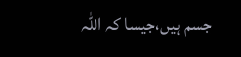جسم ہیں،جیسا کہ اللہ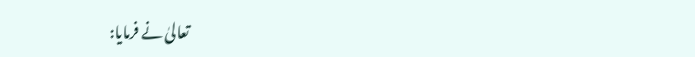تعالیٰ نے فرمایا: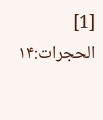[1] الحجرات:۱۴